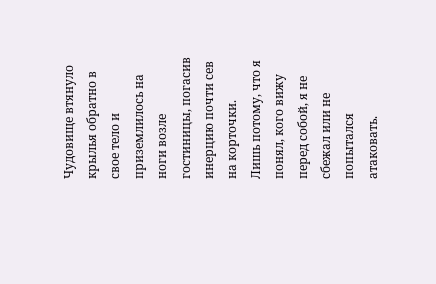Чудовище втянуло крылья обратно в свое тело и приземлилось на ноги возле гостиницы, погасив инерцию почти сев на корточки.
Лишь потому, что я понял, кого вижу перед собой, я не сбежал или не попытался атаковать.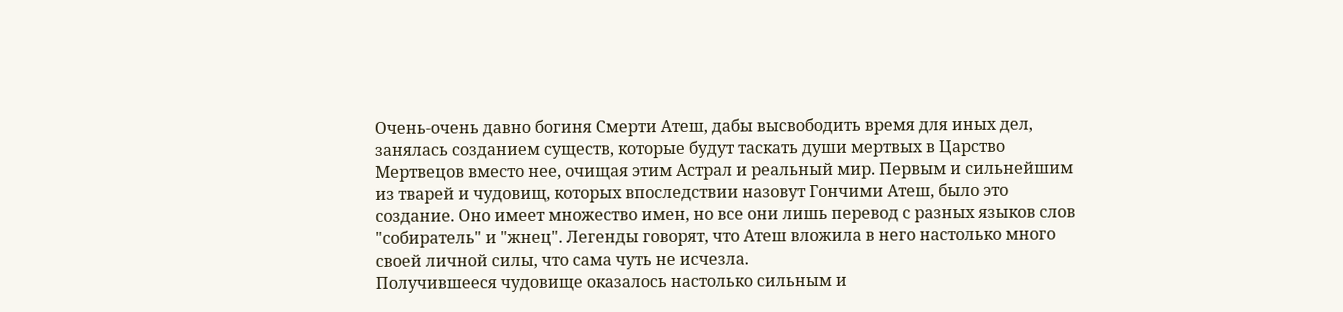Очень-очень давно богиня Смерти Атеш, дабы высвободить время для иных дел, занялась созданием существ, которые будут таскать души мертвых в Царство Мертвецов вместо нее, очищая этим Астрал и реальный мир. Первым и сильнейшим из тварей и чудовищ, которых впоследствии назовут Гончими Атеш, было это создание. Оно имеет множество имен, но все они лишь перевод с разных языков слов "собиратель" и "жнец". Легенды говорят, что Атеш вложила в него настолько много своей личной силы, что сама чуть не исчезла.
Получившееся чудовище оказалось настолько сильным и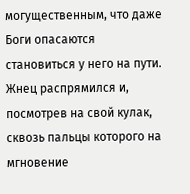могущественным, что даже Боги опасаются становиться у него на пути.
Жнец распрямился и, посмотрев на свой кулак, сквозь пальцы которого на мгновение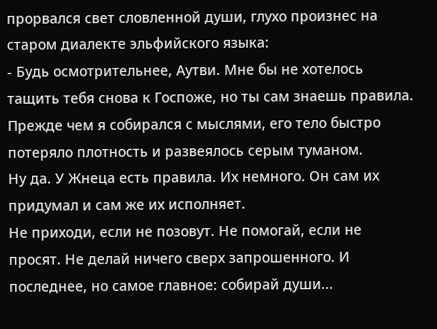прорвался свет словленной души, глухо произнес на старом диалекте эльфийского языка:
- Будь осмотрительнее, Аутви. Мне бы не хотелось тащить тебя снова к Госпоже, но ты сам знаешь правила.
Прежде чем я собирался с мыслями, его тело быстро потеряло плотность и развеялось серым туманом.
Ну да. У Жнеца есть правила. Их немного. Он сам их придумал и сам же их исполняет.
Не приходи, если не позовут. Не помогай, если не просят. Не делай ничего сверх запрошенного. И последнее, но самое главное: собирай души...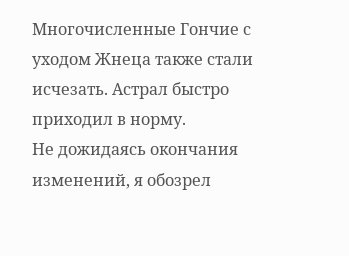Многочисленные Гончие с уходом Жнеца также стали исчезать. Астрал быстро приходил в норму.
Не дожидаясь окончания изменений, я обозрел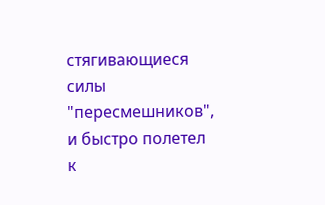стягивающиеся силы "пересмешников", и быстро полетел к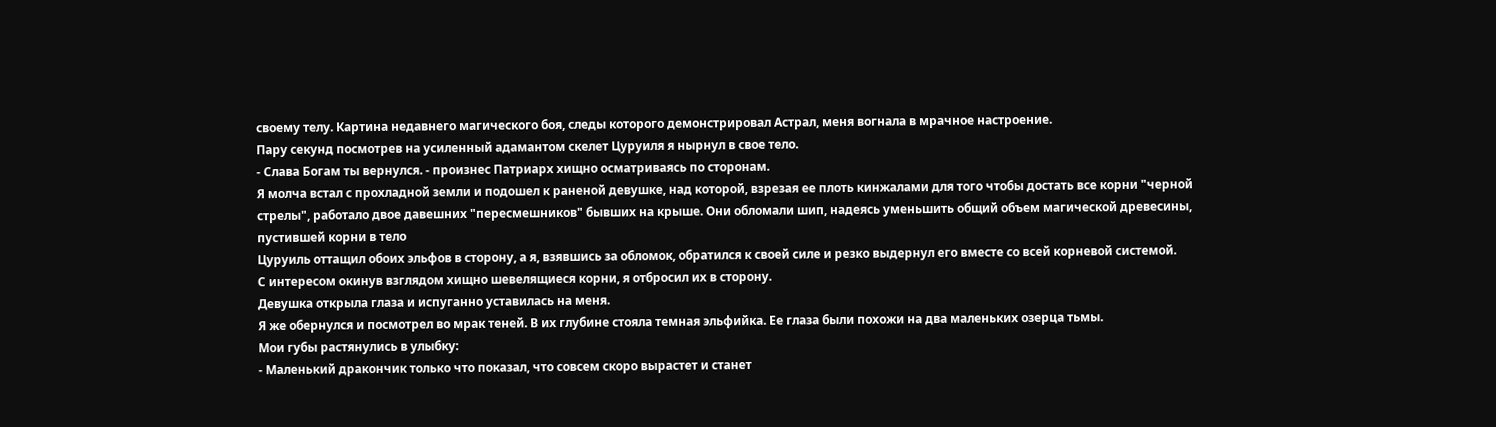своему телу. Картина недавнего магического боя, следы которого демонстрировал Астрал, меня вогнала в мрачное настроение.
Пару секунд посмотрев на усиленный адамантом скелет Цуруиля я нырнул в свое тело.
- Слава Богам ты вернулся. - произнес Патриарх хищно осматриваясь по сторонам.
Я молча встал с прохладной земли и подошел к раненой девушке, над которой, взрезая ее плоть кинжалами для того чтобы достать все корни "черной стрелы", работало двое давешних "пересмешников" бывших на крыше. Они обломали шип, надеясь уменьшить общий объем магической древесины, пустившей корни в тело
Цуруиль оттащил обоих эльфов в сторону, а я, взявшись за обломок, обратился к своей силе и резко выдернул его вместе со всей корневой системой.
С интересом окинув взглядом хищно шевелящиеся корни, я отбросил их в сторону.
Девушка открыла глаза и испуганно уставилась на меня.
Я же обернулся и посмотрел во мрак теней. В их глубине стояла темная эльфийка. Ее глаза были похожи на два маленьких озерца тьмы.
Мои губы растянулись в улыбку:
- Маленький дракончик только что показал, что совсем скоро вырастет и станет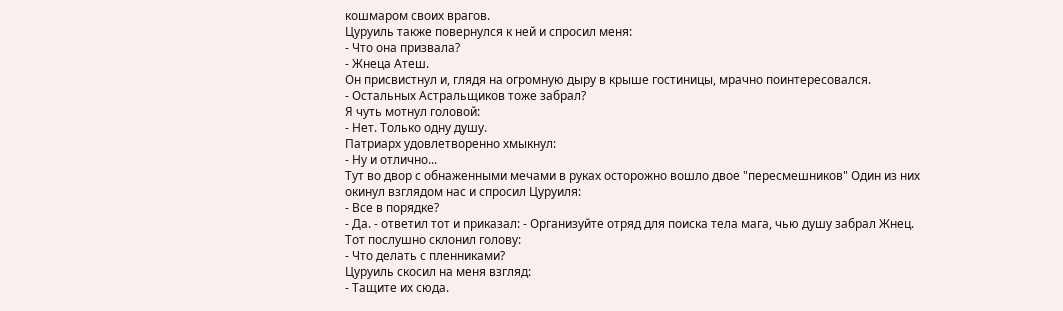кошмаром своих врагов.
Цуруиль также повернулся к ней и спросил меня:
- Что она призвала?
- Жнеца Атеш.
Он присвистнул и, глядя на огромную дыру в крыше гостиницы, мрачно поинтересовался.
- Остальных Астральщиков тоже забрал?
Я чуть мотнул головой:
- Нет. Только одну душу.
Патриарх удовлетворенно хмыкнул:
- Ну и отлично...
Тут во двор с обнаженными мечами в руках осторожно вошло двое "пересмешников" Один из них окинул взглядом нас и спросил Цуруиля:
- Все в порядке?
- Да. - ответил тот и приказал: - Организуйте отряд для поиска тела мага, чью душу забрал Жнец.
Тот послушно склонил голову:
- Что делать с пленниками?
Цуруиль скосил на меня взгляд:
- Тащите их сюда.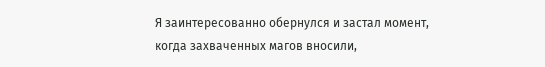Я заинтересованно обернулся и застал момент, когда захваченных магов вносили,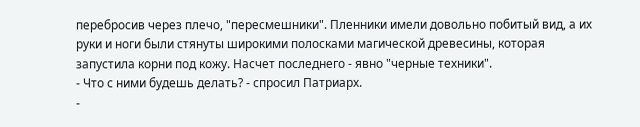перебросив через плечо, "пересмешники". Пленники имели довольно побитый вид, а их руки и ноги были стянуты широкими полосками магической древесины, которая запустила корни под кожу. Насчет последнего - явно "черные техники".
- Что с ними будешь делать? - спросил Патриарх.
-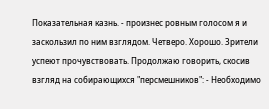Показательная казнь. - произнес ровным голосом я и заскользил по ним взглядом. Четверо. Хорошо. Зрители успеют прочувствовать. Продолжаю говорить, скосив взгляд на собирающихся "персмешников": - Необходимо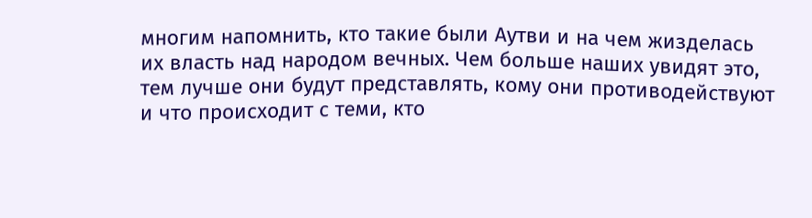многим напомнить, кто такие были Аутви и на чем жизделась их власть над народом вечных. Чем больше наших увидят это, тем лучше они будут представлять, кому они противодействуют и что происходит с теми, кто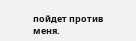пойдет против меня.